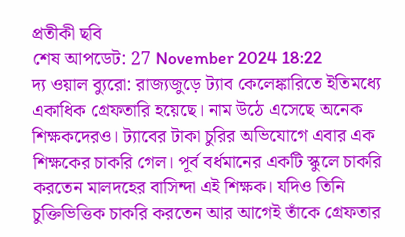প্রতীকী ছবি
শেষ আপডেট: 27 November 2024 18:22
দ্য ওয়াল ব্যুরো: রাজ্যজুড়ে ট্যাব কেলেঙ্কারিতে ইতিমধ্যে একাধিক গ্রেফতারি হয়েছে। নাম উঠে এসেছে অনেক শিক্ষকদেরও। ট্যাবের টাকা চুরির অভিযোগে এবার এক শিক্ষকের চাকরি গেল। পূর্ব বর্ধমানের একটি স্কুলে চাকরি করতেন মালদহের বাসিন্দা এই শিক্ষক। যদিও তিনি চুক্তিভিত্তিক চাকরি করতেন আর আগেই তাঁকে গ্রেফতার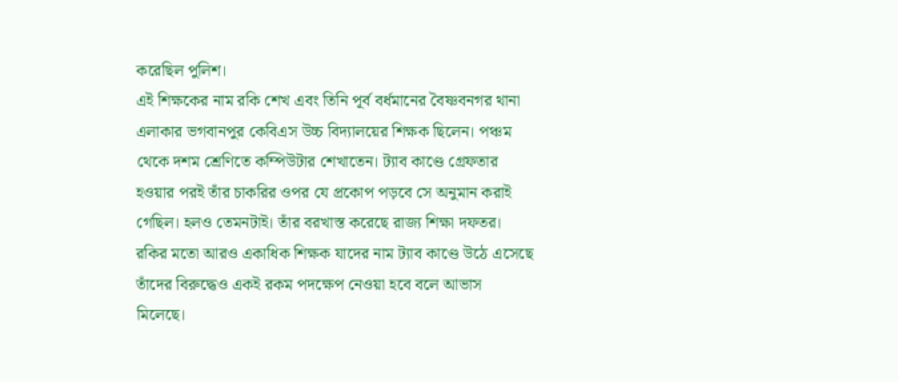করেছিল পুলিশ।
এই শিক্ষকের নাম রকি শেখ এবং তিনি পূর্ব বর্ধমানের বৈষ্ণবনগর থানা এলাকার ভগবানপুর কেবিএস উচ্চ বিদ্যালয়ের শিক্ষক ছিলেন। পঞ্চম থেকে দশম শ্রেণিতে কম্পিউটার শেখাতেন। ট্যাব কাণ্ডে গ্রেফতার হওয়ার পরই তাঁর চাকরির ওপর যে প্রকোপ পড়বে সে অনুমান করাই গেছিল। হলও তেমনটাই। তাঁর বরখাস্ত করেছে রাজ্য শিক্ষা দফতর। রকির মতো আরও একাধিক শিক্ষক যাদের নাম ট্যাব কাণ্ডে উঠে এসেছে তাঁদের বিরুদ্ধেও একই রকম পদক্ষেপ নেওয়া হবে বলে আভাস মিলেছে।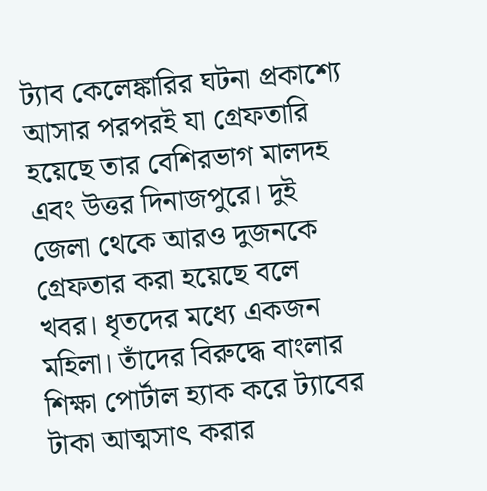ট্যাব কেলেঙ্কারির ঘটনা প্রকাশ্যে আসার পরপরই যা গ্রেফতারি হয়েছে তার বেশিরভাগ মালদহ এবং উত্তর দিনাজপুরে। দুই জেলা থেকে আরও দুজনকে গ্রেফতার করা হয়েছে বলে খবর। ধৃতদের মধ্যে একজন মহিলা। তাঁদের বিরুদ্ধে বাংলার শিক্ষা পোর্টাল হ্যাক করে ট্যাবের টাকা আত্মসাৎ করার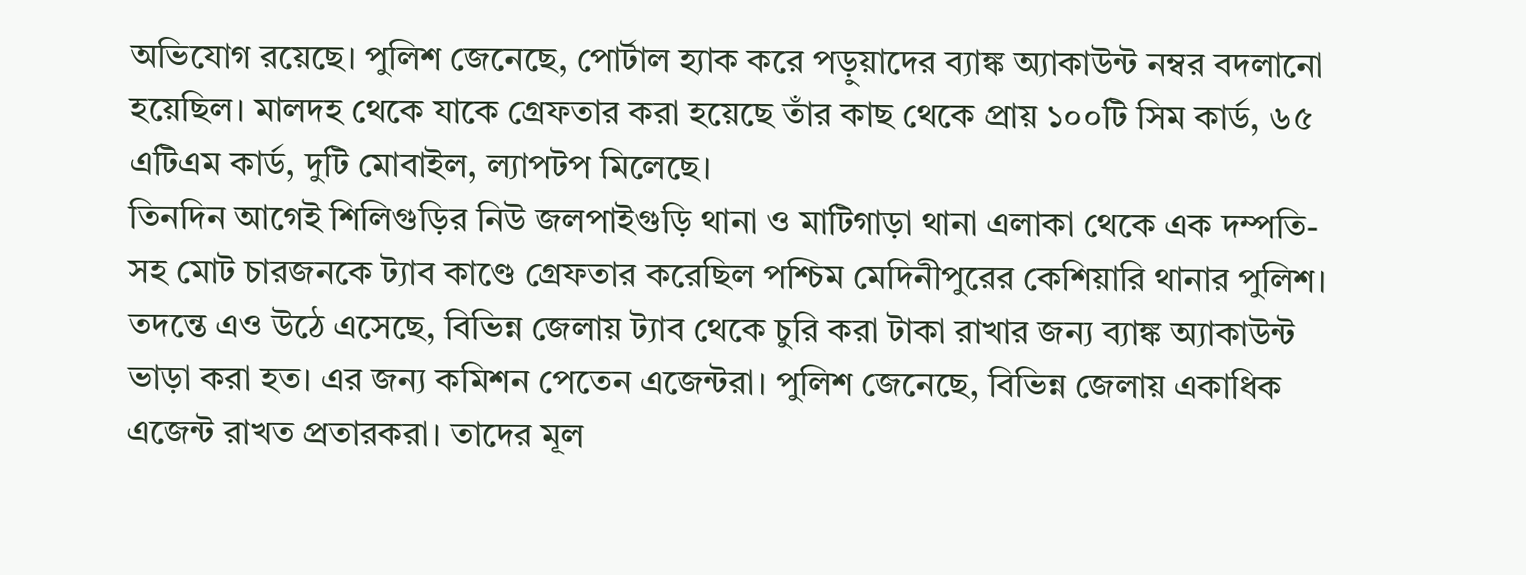অভিযোগ রয়েছে। পুলিশ জেনেছে, পোর্টাল হ্যাক করে পড়ুয়াদের ব্যাঙ্ক অ্যাকাউন্ট নম্বর বদলানো হয়েছিল। মালদহ থেকে যাকে গ্রেফতার করা হয়েছে তাঁর কাছ থেকে প্রায় ১০০টি সিম কার্ড, ৬৫ এটিএম কার্ড, দুটি মোবাইল, ল্যাপটপ মিলেছে।
তিনদিন আগেই শিলিগুড়ির নিউ জলপাইগুড়ি থানা ও মাটিগাড়া থানা এলাকা থেকে এক দম্পতি-সহ মোট চারজনকে ট্যাব কাণ্ডে গ্রেফতার করেছিল পশ্চিম মেদিনীপুরের কেশিয়ারি থানার পুলিশ। তদন্তে এও উঠে এসেছে, বিভিন্ন জেলায় ট্যাব থেকে চুরি করা টাকা রাখার জন্য ব্যাঙ্ক অ্যাকাউন্ট ভাড়া করা হত। এর জন্য কমিশন পেতেন এজেন্টরা। পুলিশ জেনেছে, বিভিন্ন জেলায় একাধিক এজেন্ট রাখত প্রতারকরা। তাদের মূল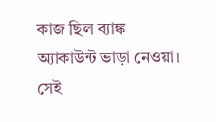কাজ ছিল ব্যাঙ্ক অ্যাকাউন্ট ভাড়া নেওয়া। সেই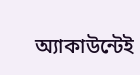অ্যাকাউন্টেই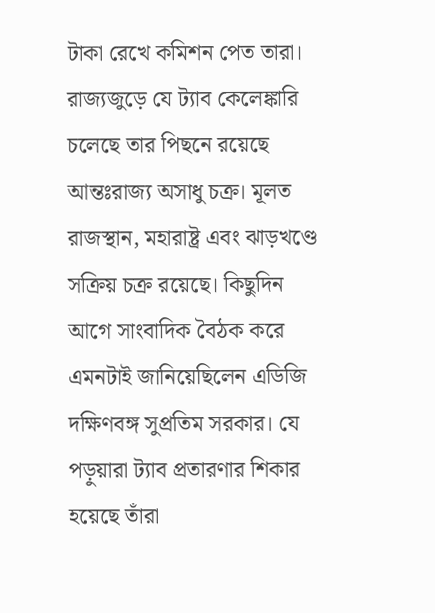টাকা রেখে কমিশন পেত তারা।
রাজ্যজুড়ে যে ট্যাব কেলেঙ্কারি চলেছে তার পিছনে রয়েছে আন্তঃরাজ্য অসাধু চক্র। মূলত রাজস্থান, মহারাষ্ট্র এবং ঝাড়খণ্ডে সক্রিয় চক্র রয়েছে। কিছুদিন আগে সাংবাদিক বৈঠক করে এমনটাই জানিয়েছিলেন এডিজি দক্ষিণবঙ্গ সুপ্রতিম সরকার। যে পড়ুয়ারা ট্যাব প্রতারণার শিকার হয়েছে তাঁরা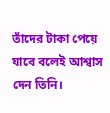তাঁদের টাকা পেয়ে যাবে বলেই আশ্বাস দেন তিনি।